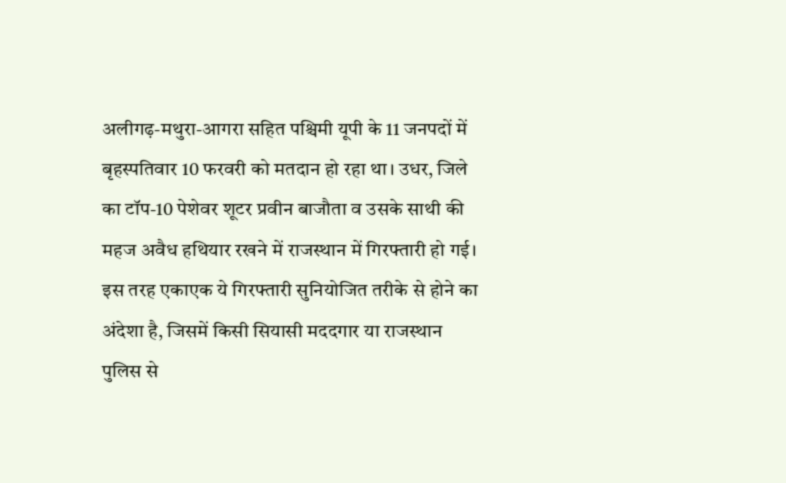अलीगढ़-मथुरा-आगरा सहित पश्चिमी यूपी के 11 जनपदों में बृहस्पतिवार 10 फरवरी को मतदान हो रहा था। उधर, जिले का टॉप-10 पेशेवर शूटर प्रवीन बाजौता व उसके साथी की महज अवैध हथियार रखने में राजस्थान में गिरफ्तारी हो गई। इस तरह एकाएक ये गिरफ्तारी सुनियोजित तरीके से होने का अंदेशा है, जिसमें किसी सियासी मददगार या राजस्थान पुलिस से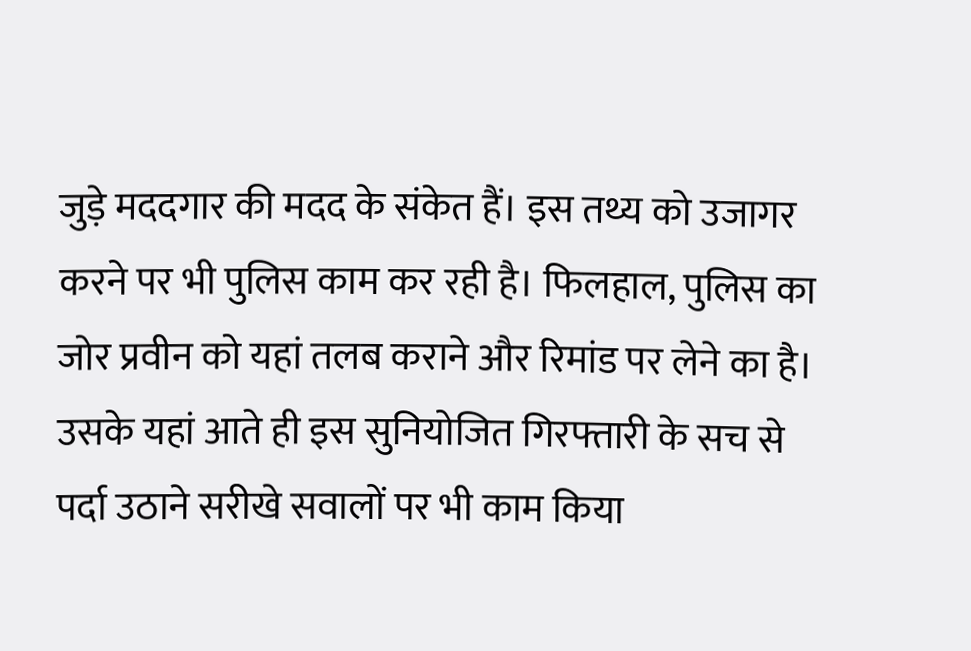जुड़े मददगार की मदद के संकेत हैं। इस तथ्य को उजागर करने पर भी पुलिस काम कर रही है। फिलहाल, पुलिस का जोर प्रवीन को यहां तलब कराने और रिमांड पर लेने का है। उसके यहां आते ही इस सुनियोजित गिरफ्तारी के सच से पर्दा उठाने सरीखे सवालों पर भी काम किया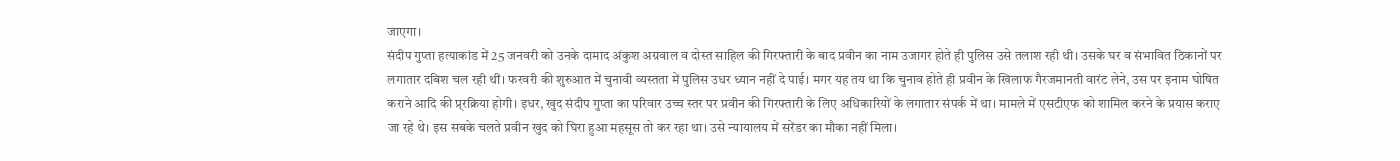जाएगा।
संदीप गुप्ता हत्याकांड में 25 जनवरी को उनके दामाद अंकुश अग्रवाल व दोस्त साहिल की गिरफ्तारी के बाद प्रवीन का नाम उजागर होते ही पुलिस उसे तलाश रही थी। उसके घर व संभावित ठिकानों पर लगातार दबिश चल रही थीं। फरवरी की शुरुआत में चुनावी व्यस्तता में पुलिस उधर ध्यान नहीं दे पाई। मगर यह तय था कि चुनाव होते ही प्रवीन के खिलाफ गैरजमानती वारंट लेने, उस पर इनाम घोषित कराने आदि की प्र्रक्रिया होगी। इधर, खुद संदीप गुप्ता का परिवार उच्च स्तर पर प्रवीन की गिरफ्तारी के लिए अधिकारियों के लगातार संपर्क में था। मामले में एसटीएफ को शामिल करने के प्रयास कराए जा रहे थे। इस सबके चलते प्रवीन खुद को घिरा हुआ महसूस तो कर रहा था। उसे न्यायालय में सरेंडर का मौका नहीं मिला।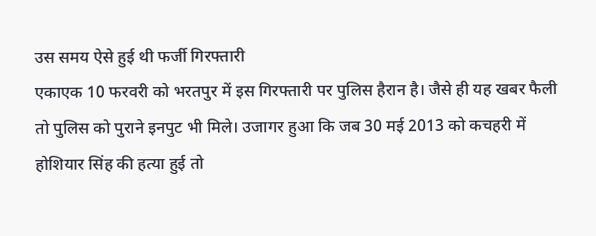उस समय ऐसे हुई थी फर्जी गिरफ्तारी
एकाएक 10 फरवरी को भरतपुर में इस गिरफ्तारी पर पुलिस हैरान है। जैसे ही यह खबर फैली तो पुलिस को पुराने इनपुट भी मिले। उजागर हुआ कि जब 30 मई 2013 को कचहरी में होशियार सिंह की हत्या हुई तो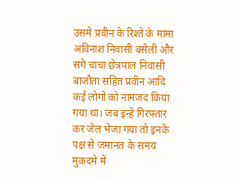उसमें प्रवीन के रिश्ते के मामा अविनाश निवासी बसेली और सगे चाचा छेत्रपाल निवासी बाजौता सहित प्रवीन आदि कई लोगों को नामजद किया गया था। जब इन्हें गिरफ्तार कर जेल भेजा गया तो इनके पक्ष से जमानत के समय मुकदमे में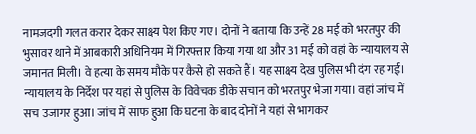नामजदगी गलत करार देकर साक्ष्य पेश किए गए। दोनों ने बताया कि उन्हें 28 मई को भरतपुर की भुसावर थाने में आबकारी अधिनियम में गिरफ्तार किया गया था और 31 मई को वहां के न्यायालय से जमानत मिली। वे हत्या के समय मौके पर कैसे हो सकते हैं। यह साक्ष्य देख पुलिस भी दंग रह गई। न्यायालय के निर्देश पर यहां से पुलिस के विवेचक डीके सचान को भरतपुर भेजा गया। वहां जांच में सच उजागर हुआ। जांच में साफ हुआ कि घटना के बाद दोनों ने यहां से भागकर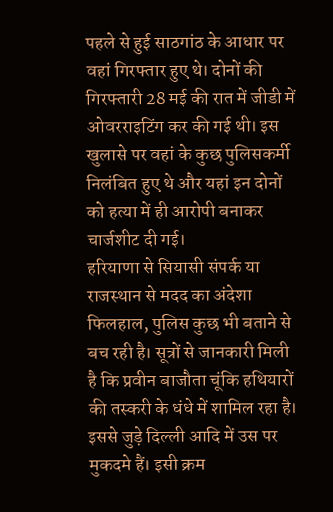पहले से हुई साठगांठ के आधार पर वहां गिरफ्तार हुए थे। दोनों की गिरफ्तारी 28 मई की रात में जीडी में ओवरराइटिंग कर की गई थी। इस खुलासे पर वहां के कुछ पुलिसकर्मी निलंबित हुए थे और यहां इन दोनों को हत्या में ही आरोपी बनाकर चार्जशीट दी गई।
हरियाणा से सियासी संपर्क या राजस्थान से मदद का अंदेशा
फिलहाल, पुलिस कुछ भी बताने से बच रही है। सूत्रों से जानकारी मिली है कि प्रवीन बाजौता चूंकि हथियारों की तस्करी के धंधे में शामिल रहा है। इससे जुड़े दिल्ली आदि में उस पर मुकदमे हैं। इसी क्रम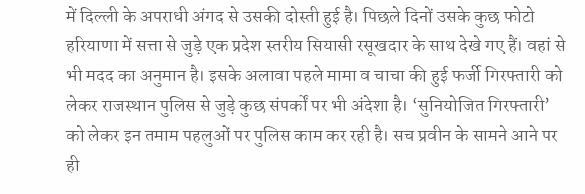में दिल्ली के अपराधी अंगद से उसकी दोस्ती हुई है। पिछले दिनों उसके कुछ फोटो हरियाणा में सत्ता से जुड़े एक प्रदेश स्तरीय सियासी रसूखदार के साथ देखे गए हैं। वहां से भी मदद का अनुमान है। इसके अलावा पहले मामा व चाचा की हुई फर्जी गिरफ्तारी को लेकर राजस्थान पुलिस से जुड़े कुछ संपर्कों पर भी अंदेशा है। ‘सुनियोजित गिरफ्तारी’ को लेकर इन तमाम पहलुओं पर पुलिस काम कर रही है। सच प्रवीन के सामने आने पर ही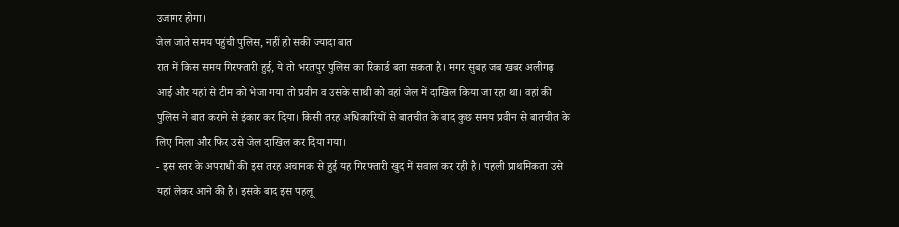उजागर होगा।
जेल जाते समय पहुंची पुलिस, नहीं हो सकी ज्यादा बात
रात में किस समय गिरफ्तारी हुई, ये तो भरतपुर पुलिस का रिकार्ड बता सकता है। मगर सुबह जब खबर अलीगढ़ आई और यहां से टीम को भेजा गया तो प्रवीन व उसके साथी को वहां जेल में दाखिल किया जा रहा था। वहां की पुलिस ने बात कराने से इंकार कर दिया। किसी तरह अधिकारियों से बातचीत के बाद कुछ समय प्रवीन से बातचीत के लिए मिला और फिर उसे जेल दाखिल कर दिया गया।
- इस स्तर के अपराधी की इस तरह अचानक से हुई यह गिरफ्तारी खुद में सवाल कर रही है। पहली प्राथमिकता उसे यहां लेकर आने की है। इसके बाद इस पहलू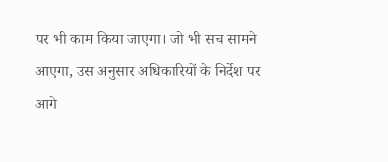पर भी काम किया जाएगा। जो भी सच सामने आएगा, उस अनुसार अधिकारियों के निर्देश पर आगे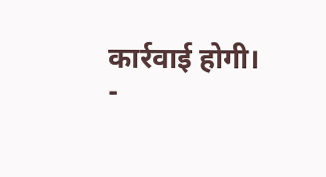कार्रवाई होगी।
-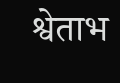श्वेताभ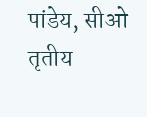पांडेय, सीओ तृतीय